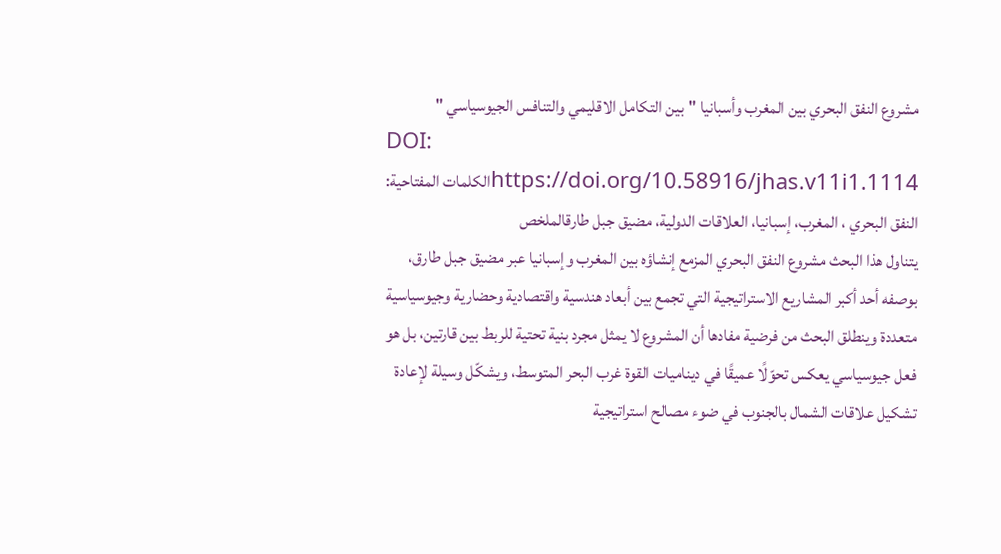مشروع النفق البحري بين المغرب وأسبانيا "بين التكامل الاقليمي والتنافس الجيوسياسي "
DOI:
https://doi.org/10.58916/jhas.v11i1.1114الكلمات المفتاحية:
النفق البحري ، المغرب، إسبانيا، العلاقات الدولية، مضيق جبل طارقالملخص
يتناول هذا البحث مشروع النفق البحري المزمع إنشاؤه بين المغرب وإسبانيا عبر مضيق جبل طارق، بوصفه أحد أكبر المشاريع الاستراتيجية التي تجمع بين أبعاد هندسية واقتصادية وحضارية وجيوسياسية متعددة وينطلق البحث من فرضية مفادها أن المشروع لا يمثل مجرد بنية تحتية للربط بين قارتين، بل هو فعل جيوسياسي يعكس تحوّلًا عميقًا في ديناميات القوة غرب البحر المتوسط، ويشكّل وسيلة لإعادة تشكيل علاقات الشمال بالجنوب في ضوء مصالح استراتيجية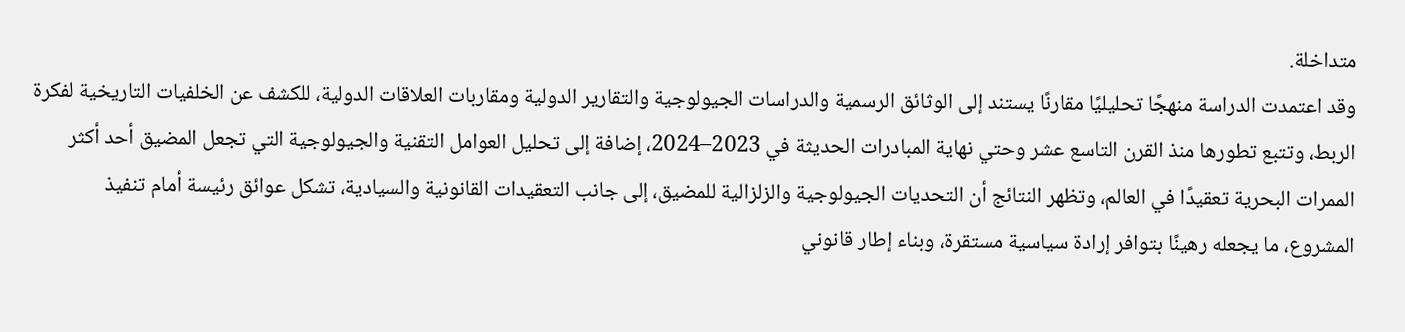متداخلة.
وقد اعتمدت الدراسة منهجًا تحليليًا مقارنًا يستند إلى الوثائق الرسمية والدراسات الجيولوجية والتقارير الدولية ومقاربات العلاقات الدولية، للكشف عن الخلفيات التاريخية لفكرة الربط، وتتبع تطورها منذ القرن التاسع عشر وحتي نهاية المبادرات الحديثة في 2023–2024، إضافة إلى تحليل العوامل التقنية والجيولوجية التي تجعل المضيق أحد أكثر الممرات البحرية تعقيدًا في العالم، وتظهر النتائج أن التحديات الجيولوجية والزلزالية للمضيق، إلى جانب التعقيدات القانونية والسيادية، تشكل عوائق رئيسة أمام تنفيذ المشروع، ما يجعله رهينًا بتوافر إرادة سياسية مستقرة، وبناء إطار قانوني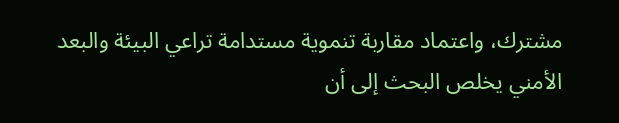مشترك، واعتماد مقاربة تنموية مستدامة تراعي البيئة والبعد الأمني يخلص البحث إلى أن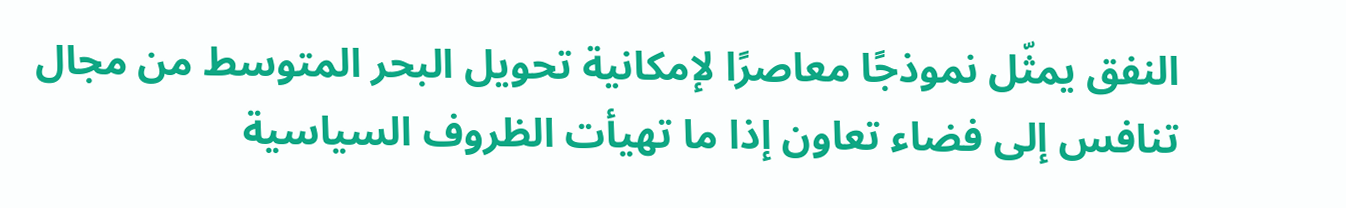النفق يمثّل نموذجًا معاصرًا لإمكانية تحويل البحر المتوسط من مجال تنافس إلى فضاء تعاون إذا ما تهيأت الظروف السياسية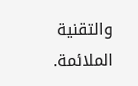والتقنية الملائمة.